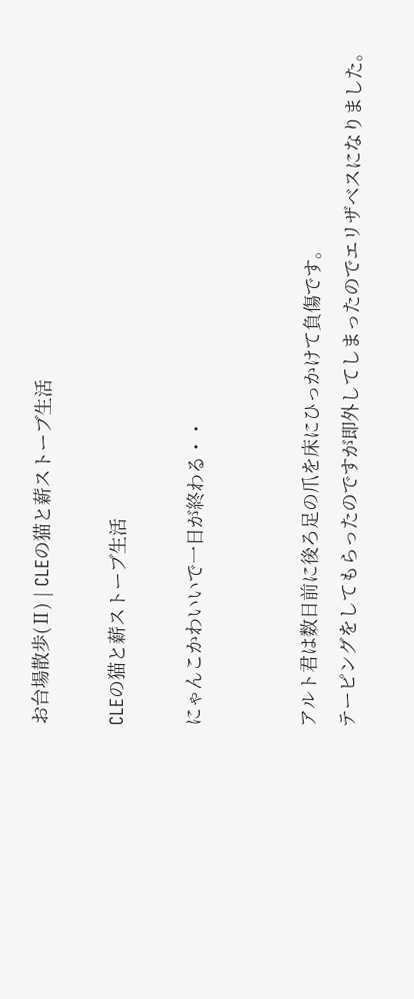お台場散歩(Ⅱ) | CLEの猫と薪ストーブ生活

CLEの猫と薪ストーブ生活

にゃんこかわいいで一日が終わる・・


アルト君は数日前に後ろ足の爪を床にひっかけて負傷です。
テーピングをしてもらったのですが即外してしまったのでエリザベスになりました。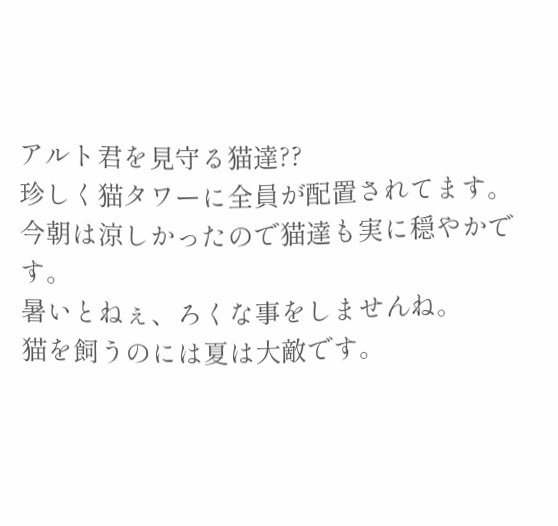アルト君を見守る猫達??
珍しく猫タワーに全員が配置されてます。
今朝は涼しかったので猫達も実に穏やかです。
暑いとねぇ、ろくな事をしませんね。
猫を飼うのには夏は大敵です。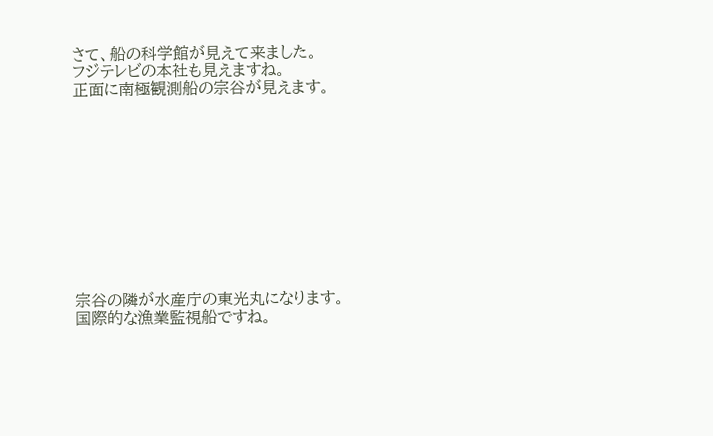さて、船の科学館が見えて来ました。
フジテレビの本社も見えますね。
正面に南極観測船の宗谷が見えます。











宗谷の隣が水産庁の東光丸になります。
国際的な漁業監視船ですね。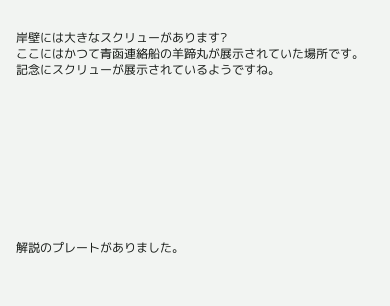岸壁には大きなスクリューがあります?
ここにはかつて青函連絡船の羊蹄丸が展示されていた場所です。
記念にスクリューが展示されているようですね。










解説のプレートがありました。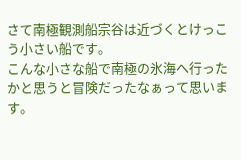さて南極観測船宗谷は近づくとけっこう小さい船です。
こんな小さな船で南極の氷海へ行ったかと思うと冒険だったなぁって思います。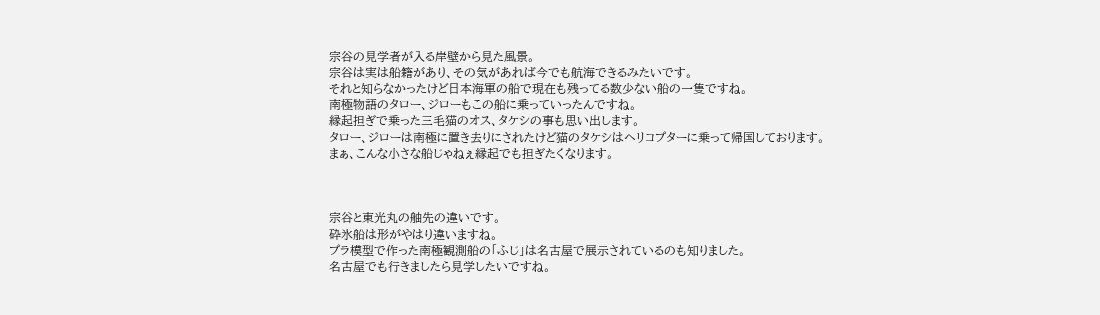宗谷の見学者が入る岸壁から見た風景。
宗谷は実は船籍があり、その気があれば今でも航海できるみたいです。
それと知らなかったけど日本海軍の船で現在も残ってる数少ない船の一隻ですね。
南極物語のタロー、ジローもこの船に乗っていったんですね。
縁起担ぎで乗った三毛猫のオス、タケシの事も思い出します。
タロー、ジローは南極に置き去りにされたけど猫のタケシはヘリコプターに乗って帰国しております。
まぁ、こんな小さな船じゃねぇ縁起でも担ぎたくなります。



宗谷と東光丸の舳先の違いです。
砕氷船は形がやはり違いますね。
プラ模型で作った南極観測船の「ふじ」は名古屋で展示されているのも知りました。
名古屋でも行きましたら見学したいですね。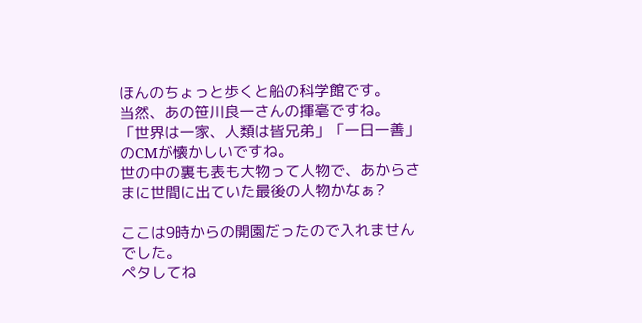ほんのちょっと歩くと船の科学館です。
当然、あの笹川良一さんの揮毫ですね。
「世界は一家、人類は皆兄弟」「一日一善」のCMが懐かしいですね。
世の中の裏も表も大物って人物で、あからさまに世間に出ていた最後の人物かなぁ?

ここは9時からの開園だったので入れませんでした。
ペタしてね